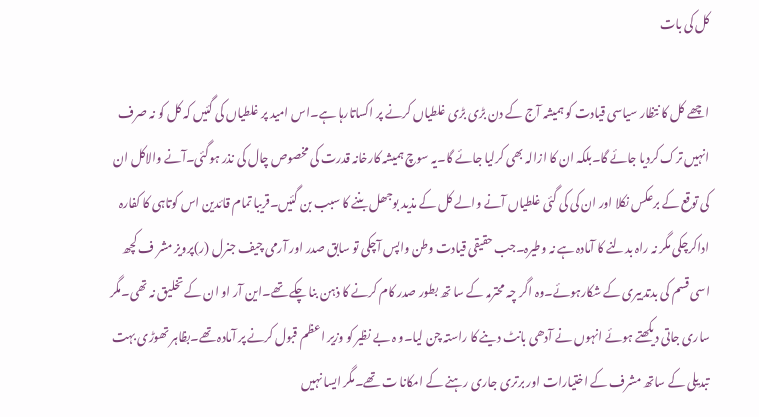کل کی بات

اچھے کل کا نتظار سیاسی قیادت کو ہمیشہ آج کے دن بڑی بڑی غلطیاں کرنے پر اکساتارہا ہے۔اس امید پر غلطیاں کی گئیں کہ کل کو نہ صرف انہیں ترک کردیا جائے گا۔بلکہ ان کا ازالہ بھی کرلیا جائے گا۔یہ سوچ ہمیشہ کارخانہ قدرت کی مخصوص چال کی نذر ہوگئی۔آنے والاکل ان کی توقع کے برعکس نکلا اور ان کی کی گئی غلطیاں آنے والے کل کے مذید بوجھل بننے کا سبب بن گئیں۔قریبا تمام قائدین اس کوتاہی کا کفارہ اداکرچکی مگر نہ راہ بدلنے کا آمادہ ہے نہ وطیرہ۔جب حقیقی قیادت وطن واپس آچکی تو سابق صدر اور آرمی چیف جنرل (ر)پرویز مشر ف کچھ اسی قسم کی بدتدبیری کے شکارہوئے۔وہ اگر چہ محترمہ کے سا تھ بطور صدر کام کرنے کا ذہن بنا چکے تھے۔این آر او ان کے تخلیق نہ تھی۔مگر ساری جاتی دیکھتے ہوئے انہوں نے آدھی بانٹ دینے کا راستہ چن لیا۔و ہ بے نظیر کو وزیر اعظم قبول کرنے پر آمادہ تھے۔بظاہر تھوڑی بہت تبدیلی کے ساتھ مشرف کے اختیارات اور برتری جاری رہنے کے امکانا ت تھے۔مگر ایسا نہیں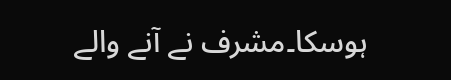ہوسکا۔مشرف نے آنے والے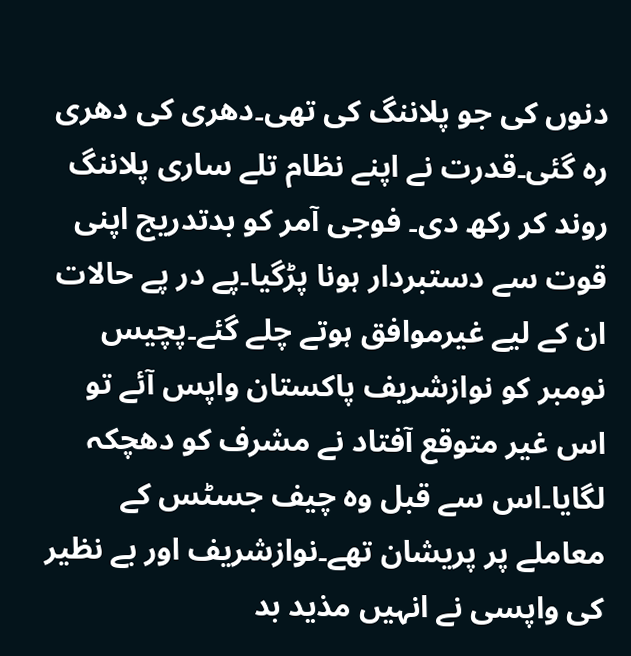دنوں کی جو پلاننگ کی تھی۔دھری کی دھری رہ گئی۔قدرت نے اپنے نظام تلے ساری پلاننگ روند کر رکھ دی۔ فوجی آمر کو بدتدریج اپنی قوت سے دستبردار ہونا پڑگیا۔پے در پے حالات ان کے لیے غیرموافق ہوتے چلے گئے۔پچیس نومبر کو نوازشریف پاکستان واپس آئے تو اس غیر متوقع آفتاد نے مشرف کو دھچکہ لگایا۔اس سے قبل وہ چیف جسٹس کے معاملے پر پریشان تھے۔نوازشریف اور بے نظیر کی واپسی نے انہیں مذید بد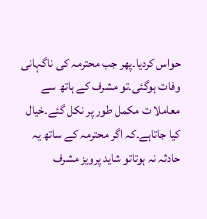حواس کردیا۔پھر جب محترمہ کی ناگہانی وفات ہوگئی۔تو مشرف کے ہاتھ سے معاملا ت مکمل طور پر نکل گئے۔خیال کیا جاتاہے۔کہ اگر محترمہ کے ساتھ یہ حادثہ نہ ہوتاتو شاید پرویز مشرف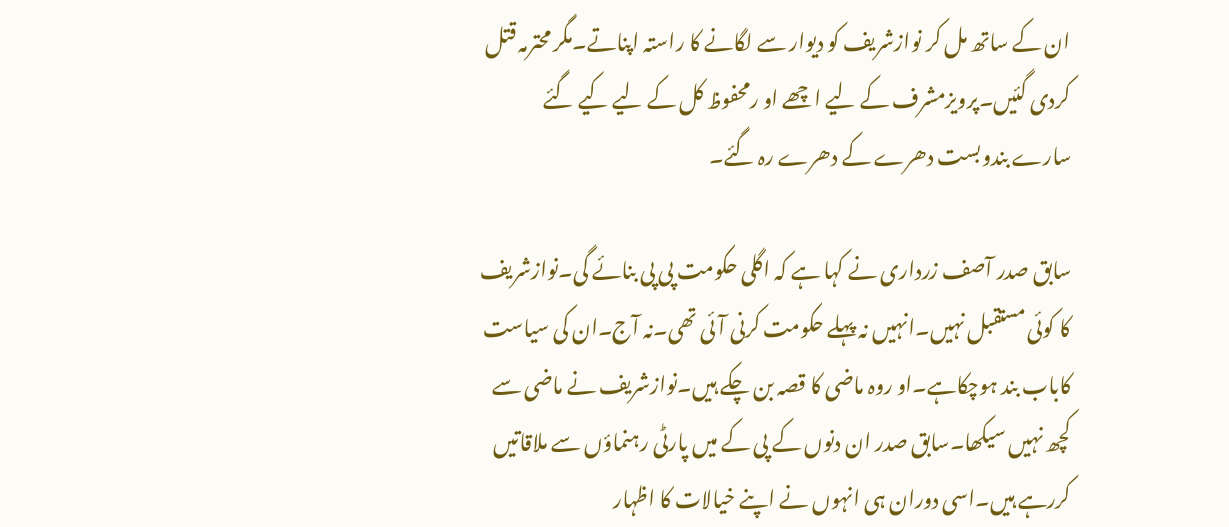ان کے ساتھ مل کر نوازشریف کو دیوار سے لگانے کا راستہ اپناتے۔مگر محترمہ قتل کردی گئیں۔پرویزمشرف کے لیے اچھے او رمحفوظ کل کے لیے کیے گئے سارے بندوبست دھرے کے دھرے رہ گئے۔

سابق صدر آصف زرداری نے کہا ہے کہ اگلی حکومت پی پی بنائے گی۔نوازشریف کا کوئی مستقبل نہیں۔انہیں نہ پہلے حکومت کرنی آئی تھی۔نہ آج۔ان کی سیاست کاباب بند ہوچکاہے۔او روہ ماضی کا قصہ بن چکے ہیں۔نوازشریف نے ماضی سے کچھ نہیں سیکھا۔سابق صدر ان دنوں کے پی کے میں پارٹی رہنماؤں سے ملاقاتیں کررہے ہیں۔اسی دوران ہی انہوں نے اپنے خیالات کا اظہار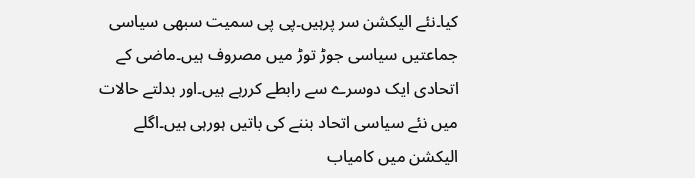کیا۔نئے الیکشن سر پرہیں۔پی پی سمیت سبھی سیاسی جماعتیں سیاسی جوڑ توڑ میں مصروف ہیں۔ماضی کے اتحادی ایک دوسرے سے رابطے کررہے ہیں۔اور بدلتے حالات میں نئے سیاسی اتحاد بننے کی باتیں ہورہی ہیں۔اگلے الیکشن میں کامیاب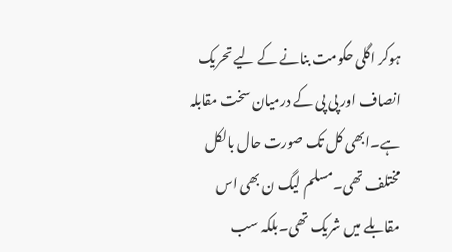ہوکر اگلی حکومت بنانے کے لیے تحریک انصاف اور پی پی کے درمیان سخت مقابلہ ہے۔ابھی کل تک صورت حال بالکل مختلف تھی۔مسلم لیگ ن بھی اس مقابلے میں شریک تھی۔بلکہ سب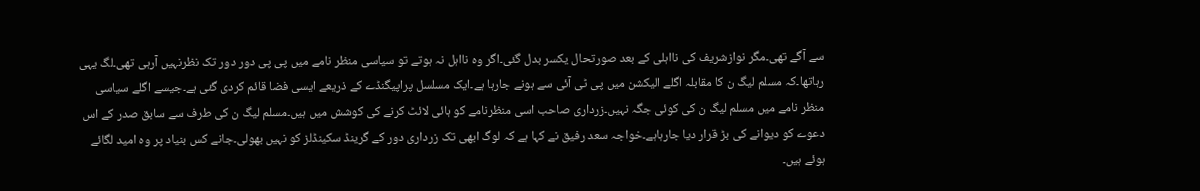سے آگے تھی۔مگر نوازشریف کی نااہلی کے بعد صورتحال یکسر بدل گئی۔اگر وہ نااہل نہ ہوتے تو سیاسی منظر نامے میں پی پی دور دور تک نظرنہیں آرہی تھی۔لگ یہی رہاتھا۔کہ مسلم لیگ ن کا مقابلہ اگلے الیکشن میں پی ٹی آئی سے ہونے جارہا ہے۔ایک مسلسل پراپیگنڈے کے ذریعے ایسی فضا قائم کردی گئی ہے۔جیسے اگلے سیاسی منظر نامے میں مسلم لیگ ن کی کوئی جگہ نہیں۔زرداری صاحب اسی منظرنامے کو ہائی لائٹ کرنے کی کوشش میں ہیں۔مسلم لیگ ن کی طرف سے سابق صدر کے اس دعوے کو دیوانے کی بڑ قرار دیا جارہاہے۔خواجہ سعد رفیق نے کہا ہے کہ لوگ ابھی تک زرداری دور کے گرینڈ سکینڈلز کو نہیں بھولی۔جانے کس بنیاد پر وہ امید لگائے ہوئے ہیں۔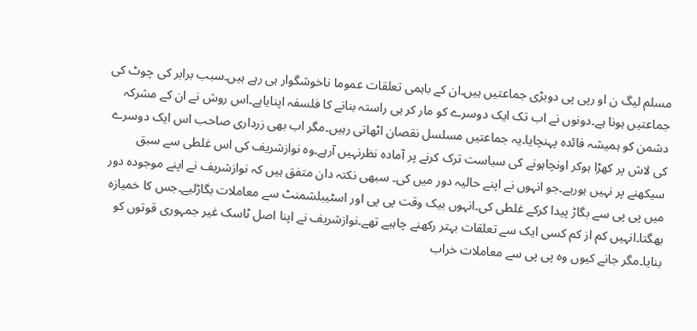مسلم لیگ ن او رپی پی دوبڑی جماعتیں ہیں۔ان کے باہمی تعلقات عموما ناخوشگوار ہی رہے ہیں۔سبب برابر کی چوٹ کی جماعتیں ہونا ہے۔دونوں نے اب تک ایک دوسرے کو مار کر ہی راستہ بنانے کا فلسفہ اپنایاہے۔اس روش نے ان کے مشرکہ دشمن کو ہمیشہ فائدہ پہنچایا۔یہ جماعتیں مسلسل نقصان اٹھاتی رہیں۔مگر اب بھی زرداری صاحب اس ایک دوسرے کی لاش پر کھڑا ہوکر اونچاہونے کی سیاست ترک کرنے پر آمادہ نظرنہیں آرہے۔وہ نوازشریف کی اس غلطی سے سبق سیکھنے پر نہیں ہورہے۔جو انہوں نے اپنے حالیہ دور میں کی۔ سبھی نکتہ دان متفق ہیں کہ نوازشریف نے اپنے موجودہ دور میں پی پی سے بگاڑ پیدا کرکے غلطی کی۔انہوں بیک وقت پی پی اور اسٹیبلشمنٹ سے معاملات بگاڑلیے۔جس کا خمیازہ بھگتا۔انہیں کم از کم کسی ایک سے تعلقات بہتر رکھنے چاہیے تھے۔نوازشریف نے اپنا اصل ٹاسک غیر جمہوری قوتوں کو بنایا۔مگر جانے کیوں وہ پی پی سے معاملات خراب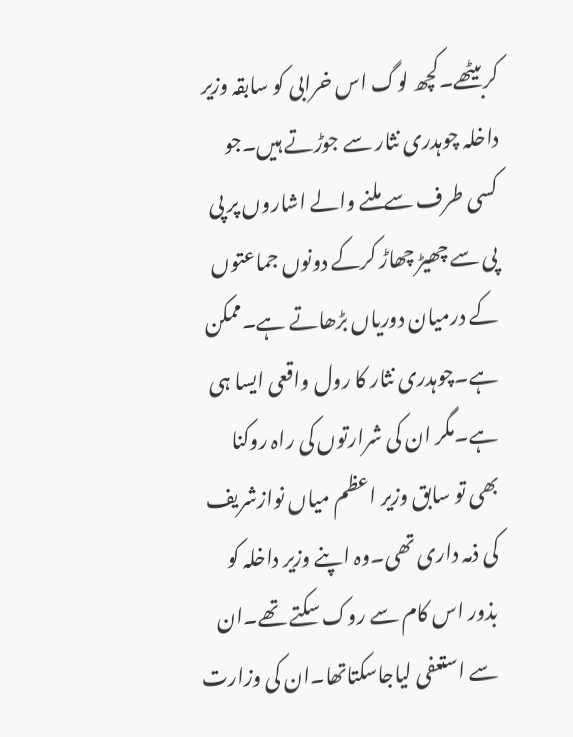کربیٹھے۔کچھ لوگ اس خرابی کو سابقہ وزیر داخلہ چوہدری نثار سے جوڑتے ہیں۔جو کسی طرف سے ملنے والے اشاروں پر پی پی سے چھیڑ چھاڑ کرکے دونوں جماعتوں کے درمیان دوریاں بڑھاتے ہے۔ممکن ہے۔چوہدری نثار کا رول واقعی ایسا ہی ہے۔مگر ان کی شرارتوں کی راہ روکنا بھی تو سابق وزیر اعظم میاں نوازشریف کی ذمہ داری تھی۔وہ اپنے وزیر داخلہ کو بذور اس کام سے روک سکتے تھے۔ان سے استعفی لیاجاسکتاتھا۔ان کی وزارت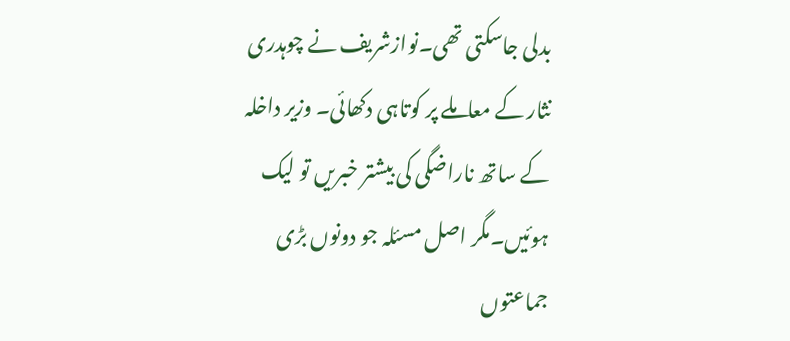بدلی جاسکتی تھی۔نوازشریف نے چوہدری نثار کے معاملے پر کوتاہی دکھائی۔ وزیر داخلہ کے ساتھ ناراضگی کی بیشتر خبریں تو لیک ہوئیں۔مگر اصل مسئلہ جو دونوں بڑی جماعتوں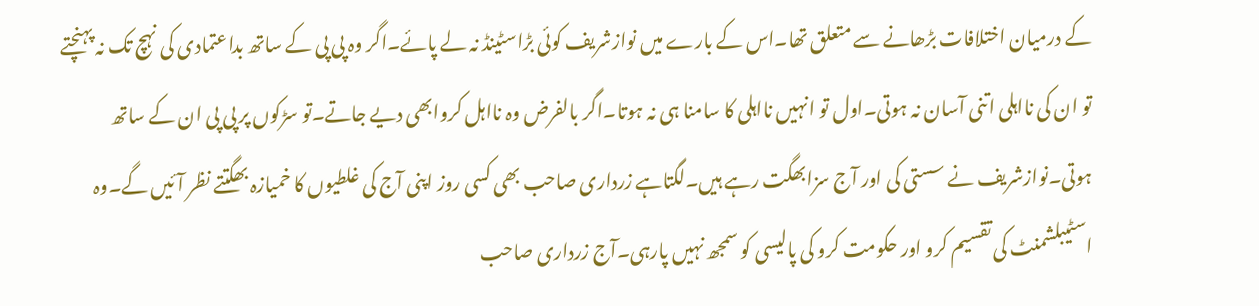کے درمیان اختلافات بڑھانے سے متعلق تھا۔اس کے بارے میں نوازشریف کوئی بڑاسٹینڈ نہ لے پائے۔اگر وہ پی پی کے ساتھ بداعتمادی کی نہچ تک نہ پہنچتے تو ان کی نااہلی اتنی آسان نہ ہوتی۔اول تو انہیں نااہلی کا سامنا ہی نہ ہوتا۔اگر بالفرض وہ نااہل کروابھی دیے جاتے۔تو سڑکوں پر پی پی ان کے ساتھ ہوتی۔نوازشریف نے سستی کی اور آج سزابھگت رہے ہیں۔لگتاہے زرداری صاحب بھی کسی روز اپنی آج کی غلطیوں کا خمیازہ بھگتتے نظر آئیں گے۔وہ اسٹیبلشمنٹ کی تقسیم کرو اور حکومت کرو کی پالیسی کو سمجھ نہیں پارہی۔آج زرداری صاحب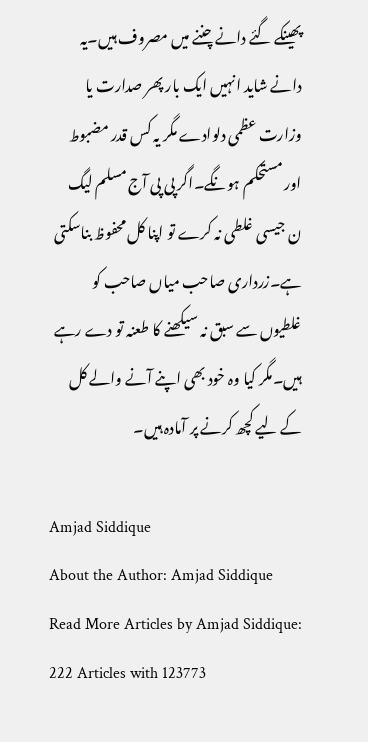پھینکے گئے دانے چننے میں مصروف ہیں۔یہ دانے شاید انہیں ایک بار پھر صدارت یا وزارت عظمی دلوادے مگر یہ کس قدر مضبوط اور مستحکم ہونگے۔اگر پی پی آج مسلم لیگ ن جیسی غلطی نہ کرے تو اپنا کل محفوظ بناسکتی ہے۔زرداری صاحب میاں صاحب کو غلطیوں سے سبق نہ سیکھنے کا طعنہ تو دے رہے ہیں۔مگر کیا وہ خود بھی اپنے آنے والے کل کے لیے کچھ کرنے پر آمادہ ہیں۔

Amjad Siddique
About the Author: Amjad Siddique Read More Articles by Amjad Siddique: 222 Articles with 123773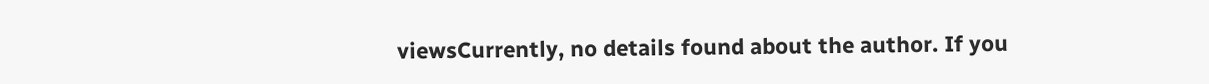viewsCurrently, no details found about the author. If you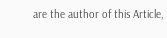are the author of this Article,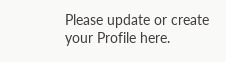Please update or create your Profile here.